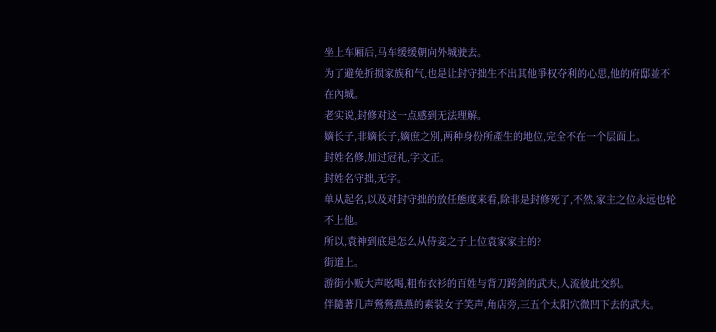坐上车厢后,马车缓缓朝向外城驶去。
为了避免折损家族和气,也是让封守拙生不出其他爭权夺利的心思,他的府邸並不在內城。
老实说,封修对这一点感到无法理解。
嫡长子,非嫡长子,嫡庶之別,两种身份所產生的地位,完全不在一个层面上。
封姓名修,加过冠礼,字文正。
封姓名守拙,无字。
单从起名,以及对封守拙的放任態度来看,除非是封修死了,不然,家主之位永远也轮不上他。
所以,袁神到底是怎么从侍妾之子上位袁家家主的?
街道上。
游街小贩大声吆喝,粗布衣衫的百姓与背刀跨剑的武夫,人流彼此交织。
伴隨著几声鶯鶯燕燕的素装女子笑声,角店旁,三五个太阳穴微凹下去的武夫。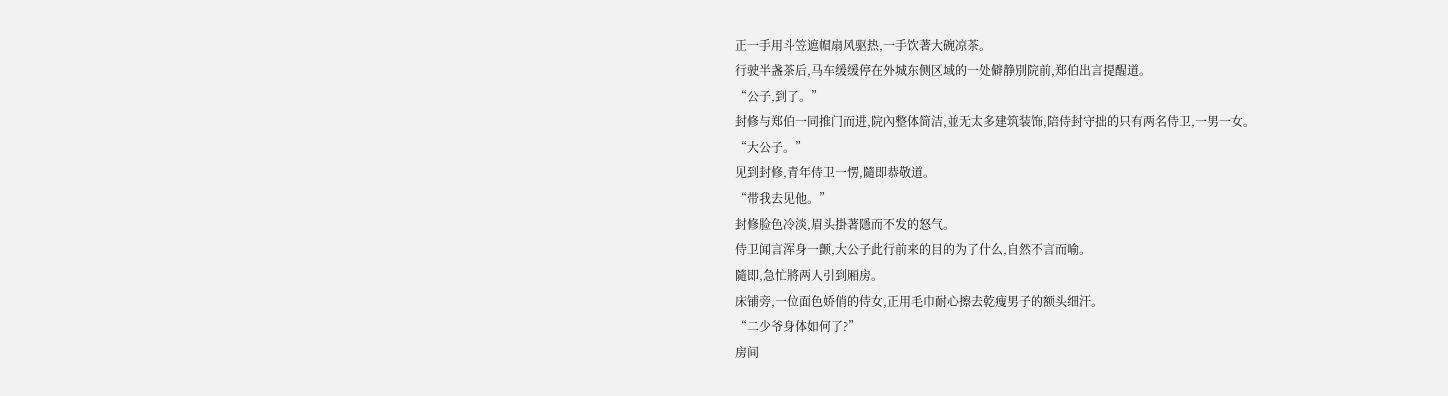正一手用斗笠遮帽扇风驱热,一手饮著大碗凉茶。
行驶半盏茶后,马车缓缓停在外城东侧区域的一处僻静別院前,郑伯出言提醒道。
“公子,到了。”
封修与郑伯一同推门而进,院內整体简洁,並无太多建筑装饰,陪侍封守拙的只有两名侍卫,一男一女。
“大公子。”
见到封修,青年侍卫一愣,隨即恭敬道。
“带我去见他。”
封修脸色冷淡,眉头掛著隱而不发的怒气。
侍卫闻言浑身一颤,大公子此行前来的目的为了什么,自然不言而喻。
隨即,急忙將两人引到厢房。
床铺旁,一位面色娇俏的侍女,正用毛巾耐心擦去乾瘦男子的额头细汗。
“二少爷身体如何了?”
房间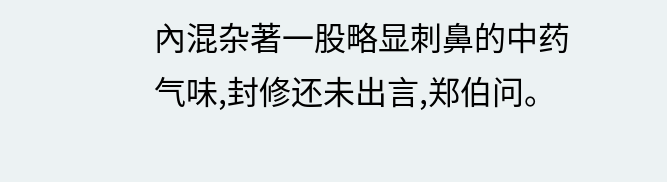內混杂著一股略显刺鼻的中药气味,封修还未出言,郑伯问。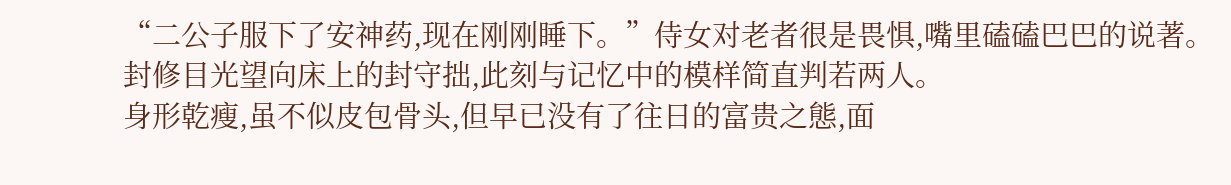“二公子服下了安神药,现在刚刚睡下。”侍女对老者很是畏惧,嘴里磕磕巴巴的说著。
封修目光望向床上的封守拙,此刻与记忆中的模样简直判若两人。
身形乾瘦,虽不似皮包骨头,但早已没有了往日的富贵之態,面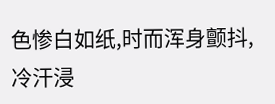色惨白如纸,时而浑身颤抖,冷汗浸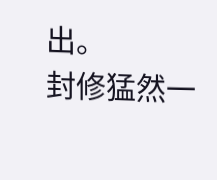出。
封修猛然一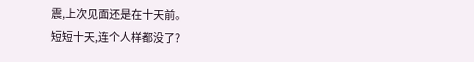震,上次见面还是在十天前。
短短十天,连个人样都没了?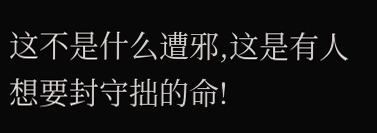这不是什么遭邪,这是有人想要封守拙的命!